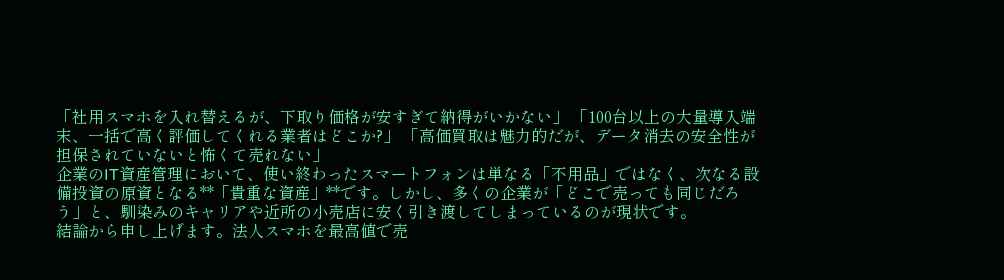「社用スマホを入れ替えるが、下取り価格が安すぎて納得がいかない」 「100台以上の大量導入端末、一括で高く評価してくれる業者はどこか?」 「高価買取は魅力的だが、データ消去の安全性が担保されていないと怖くて売れない」
企業のIT資産管理において、使い終わったスマートフォンは単なる「不用品」ではなく、次なる設備投資の原資となる**「貴重な資産」**です。しかし、多くの企業が「どこで売っても同じだろう」と、馴染みのキャリアや近所の小売店に安く引き渡してしまっているのが現状です。
結論から申し上げます。法人スマホを最高値で売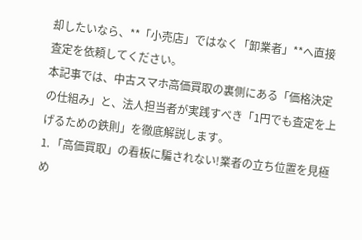却したいなら、**「小売店」ではなく「卸業者」**へ直接査定を依頼してください。
本記事では、中古スマホ高価買取の裏側にある「価格決定の仕組み」と、法人担当者が実践すべき「1円でも査定を上げるための鉄則」を徹底解説します。
1. 「高価買取」の看板に騙されない!業者の立ち位置を見極め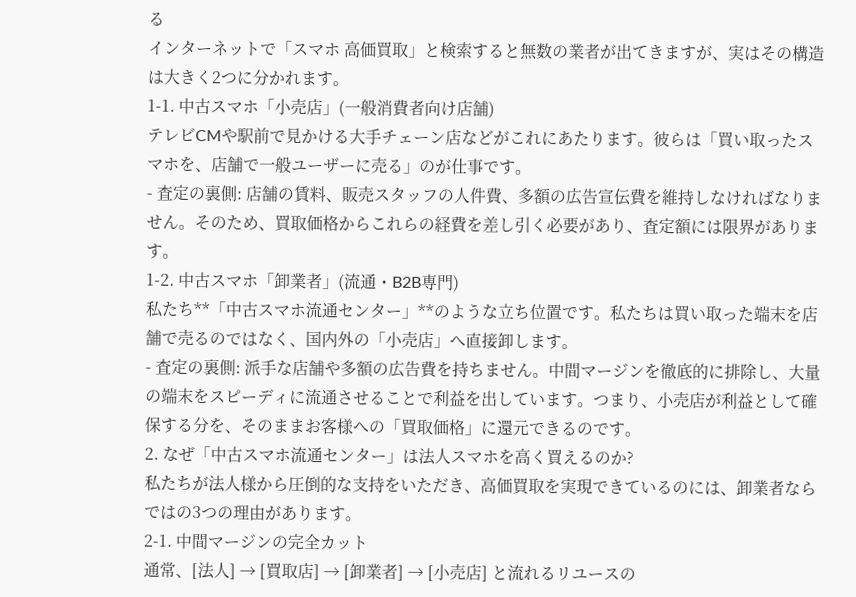る
インターネットで「スマホ 高価買取」と検索すると無数の業者が出てきますが、実はその構造は大きく2つに分かれます。
1-1. 中古スマホ「小売店」(一般消費者向け店舗)
テレビCMや駅前で見かける大手チェーン店などがこれにあたります。彼らは「買い取ったスマホを、店舗で一般ユーザーに売る」のが仕事です。
- 査定の裏側: 店舗の賃料、販売スタッフの人件費、多額の広告宣伝費を維持しなければなりません。そのため、買取価格からこれらの経費を差し引く必要があり、査定額には限界があります。
1-2. 中古スマホ「卸業者」(流通・B2B専門)
私たち**「中古スマホ流通センター」**のような立ち位置です。私たちは買い取った端末を店舗で売るのではなく、国内外の「小売店」へ直接卸します。
- 査定の裏側: 派手な店舗や多額の広告費を持ちません。中間マージンを徹底的に排除し、大量の端末をスピーディに流通させることで利益を出しています。つまり、小売店が利益として確保する分を、そのままお客様への「買取価格」に還元できるのです。
2. なぜ「中古スマホ流通センター」は法人スマホを高く買えるのか?
私たちが法人様から圧倒的な支持をいただき、高価買取を実現できているのには、卸業者ならではの3つの理由があります。
2-1. 中間マージンの完全カット
通常、[法人] → [買取店] → [卸業者] → [小売店] と流れるリユースの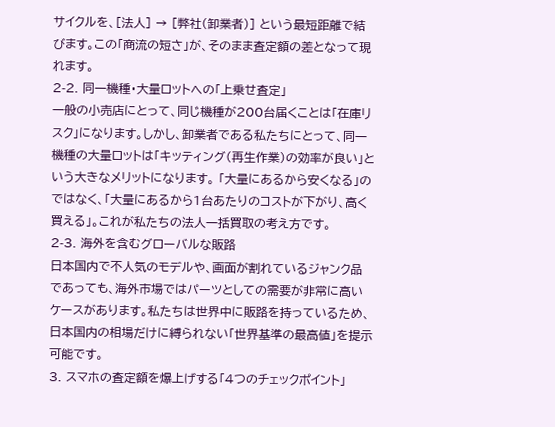サイクルを、[法人] → [弊社(卸業者)] という最短距離で結びます。この「商流の短さ」が、そのまま査定額の差となって現れます。
2-2. 同一機種・大量ロットへの「上乗せ査定」
一般の小売店にとって、同じ機種が200台届くことは「在庫リスク」になります。しかし、卸業者である私たちにとって、同一機種の大量ロットは「キッティング(再生作業)の効率が良い」という大きなメリットになります。 「大量にあるから安くなる」のではなく、「大量にあるから1台あたりのコストが下がり、高く買える」。これが私たちの法人一括買取の考え方です。
2-3. 海外を含むグローバルな販路
日本国内で不人気のモデルや、画面が割れているジャンク品であっても、海外市場ではパーツとしての需要が非常に高いケースがあります。私たちは世界中に販路を持っているため、日本国内の相場だけに縛られない「世界基準の最高値」を提示可能です。
3. スマホの査定額を爆上げする「4つのチェックポイント」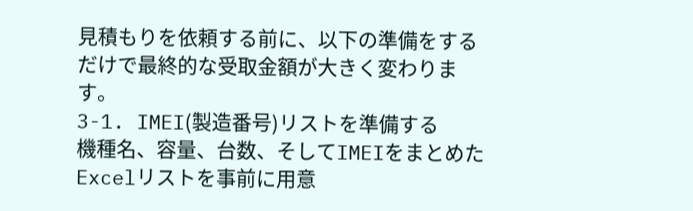見積もりを依頼する前に、以下の準備をするだけで最終的な受取金額が大きく変わります。
3-1. IMEI(製造番号)リストを準備する
機種名、容量、台数、そしてIMEIをまとめたExcelリストを事前に用意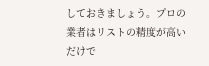しておきましょう。プロの業者はリストの精度が高いだけで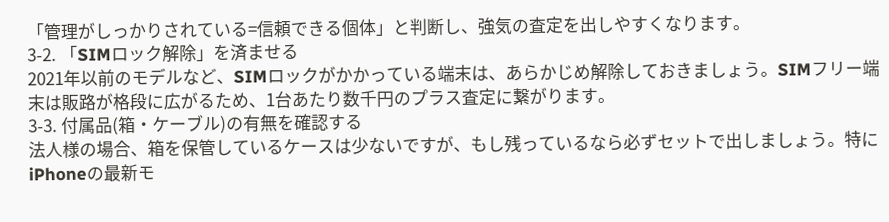「管理がしっかりされている=信頼できる個体」と判断し、強気の査定を出しやすくなります。
3-2. 「SIMロック解除」を済ませる
2021年以前のモデルなど、SIMロックがかかっている端末は、あらかじめ解除しておきましょう。SIMフリー端末は販路が格段に広がるため、1台あたり数千円のプラス査定に繋がります。
3-3. 付属品(箱・ケーブル)の有無を確認する
法人様の場合、箱を保管しているケースは少ないですが、もし残っているなら必ずセットで出しましょう。特にiPhoneの最新モ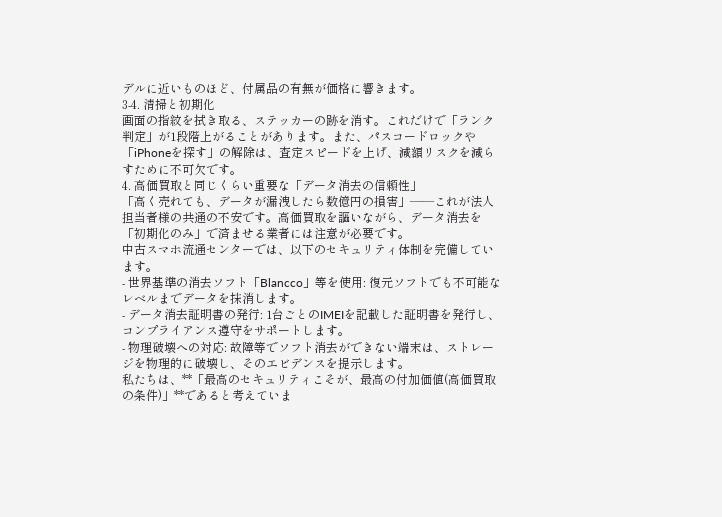デルに近いものほど、付属品の有無が価格に響きます。
3-4. 清掃と初期化
画面の指紋を拭き取る、ステッカーの跡を消す。これだけで「ランク判定」が1段階上がることがあります。また、パスコードロックや「iPhoneを探す」の解除は、査定スピードを上げ、減額リスクを減らすために不可欠です。
4. 高価買取と同じくらい重要な「データ消去の信頼性」
「高く売れても、データが漏洩したら数億円の損害」――これが法人担当者様の共通の不安です。高価買取を謳いながら、データ消去を「初期化のみ」で済ませる業者には注意が必要です。
中古スマホ流通センターでは、以下のセキュリティ体制を完備しています。
- 世界基準の消去ソフト「Blancco」等を使用: 復元ソフトでも不可能なレベルまでデータを抹消します。
- データ消去証明書の発行: 1台ごとのIMEIを記載した証明書を発行し、コンプライアンス遵守をサポートします。
- 物理破壊への対応: 故障等でソフト消去ができない端末は、ストレージを物理的に破壊し、そのエビデンスを提示します。
私たちは、**「最高のセキュリティこそが、最高の付加価値(高価買取の条件)」**であると考えていま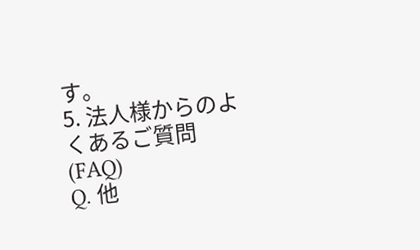す。
5. 法人様からのよくあるご質問(FAQ)
Q. 他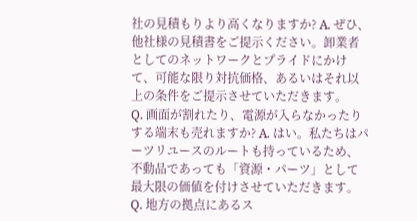社の見積もりより高くなりますか? A. ぜひ、他社様の見積書をご提示ください。卸業者としてのネットワークとプライドにかけて、可能な限り対抗価格、あるいはそれ以上の条件をご提示させていただきます。
Q. 画面が割れたり、電源が入らなかったりする端末も売れますか? A. はい。私たちはパーツリユースのルートも持っているため、不動品であっても「資源・パーツ」として最大限の価値を付けさせていただきます。
Q. 地方の拠点にあるス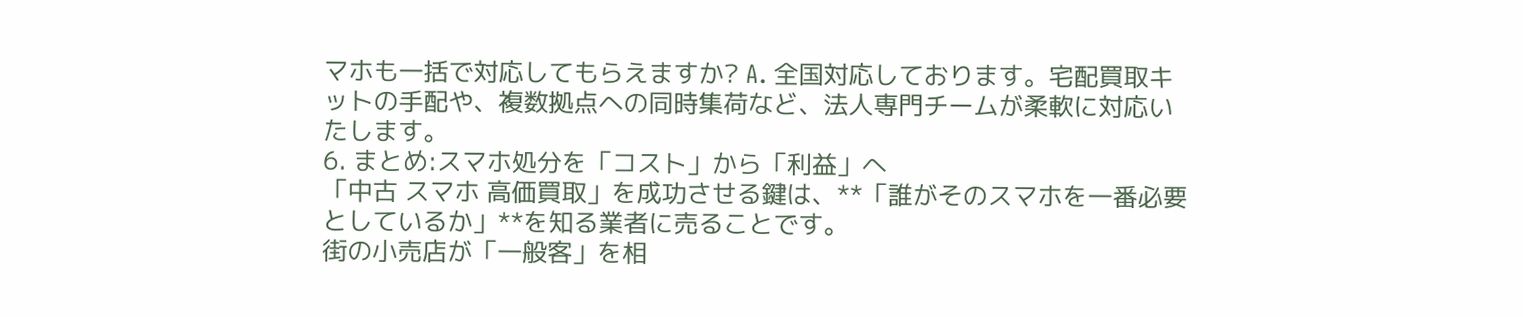マホも一括で対応してもらえますか? A. 全国対応しております。宅配買取キットの手配や、複数拠点への同時集荷など、法人専門チームが柔軟に対応いたします。
6. まとめ:スマホ処分を「コスト」から「利益」へ
「中古 スマホ 高価買取」を成功させる鍵は、**「誰がそのスマホを一番必要としているか」**を知る業者に売ることです。
街の小売店が「一般客」を相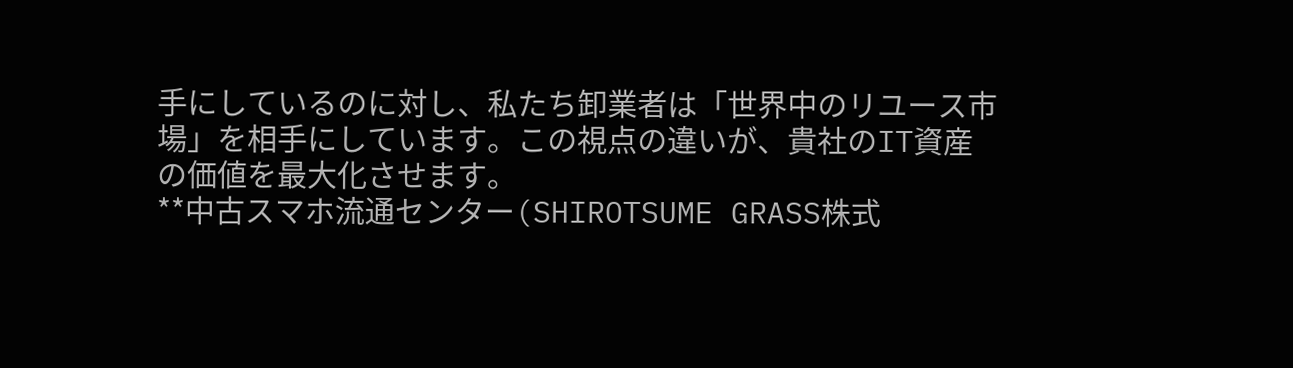手にしているのに対し、私たち卸業者は「世界中のリユース市場」を相手にしています。この視点の違いが、貴社のIT資産の価値を最大化させます。
**中古スマホ流通センター(SHIROTSUME GRASS株式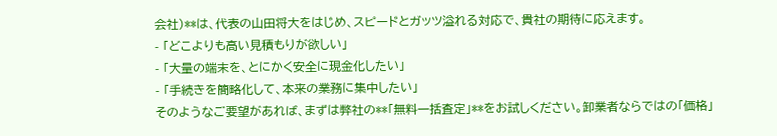会社)**は、代表の山田将大をはじめ、スピードとガッツ溢れる対応で、貴社の期待に応えます。
- 「どこよりも高い見積もりが欲しい」
- 「大量の端末を、とにかく安全に現金化したい」
- 「手続きを簡略化して、本来の業務に集中したい」
そのようなご要望があれば、まずは弊社の**「無料一括査定」**をお試しください。卸業者ならではの「価格」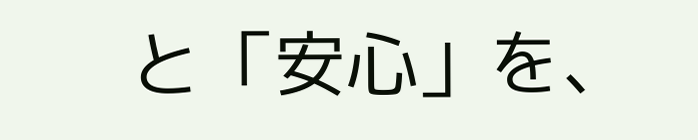と「安心」を、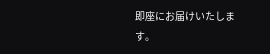即座にお届けいたします。